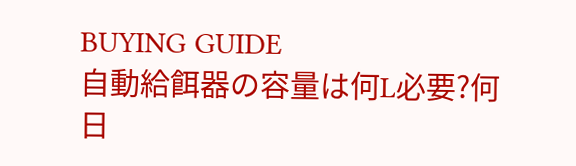BUYING GUIDE
自動給餌器の容量は何L必要?何日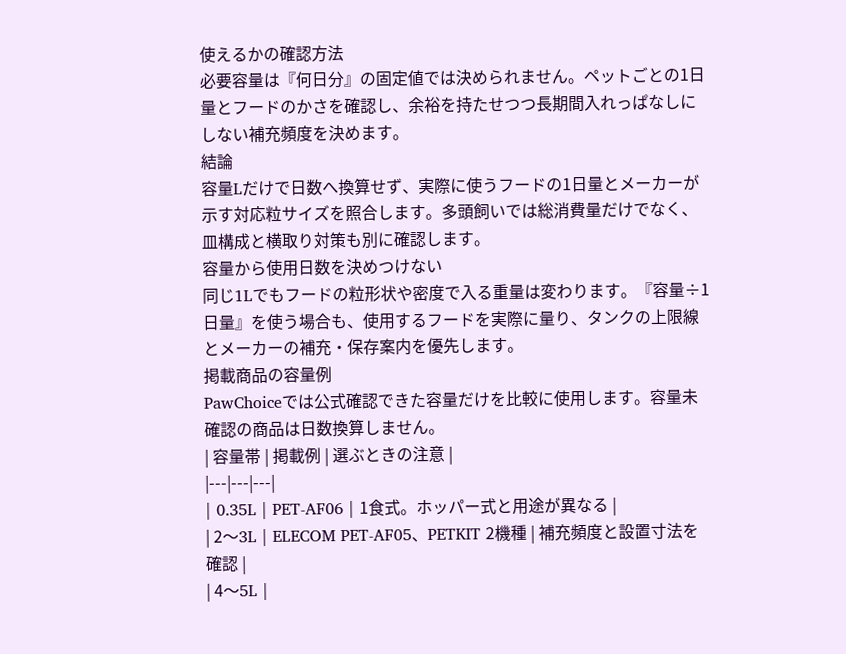使えるかの確認方法
必要容量は『何日分』の固定値では決められません。ペットごとの1日量とフードのかさを確認し、余裕を持たせつつ長期間入れっぱなしにしない補充頻度を決めます。
結論
容量Lだけで日数へ換算せず、実際に使うフードの1日量とメーカーが示す対応粒サイズを照合します。多頭飼いでは総消費量だけでなく、皿構成と横取り対策も別に確認します。
容量から使用日数を決めつけない
同じ1Lでもフードの粒形状や密度で入る重量は変わります。『容量÷1日量』を使う場合も、使用するフードを実際に量り、タンクの上限線とメーカーの補充・保存案内を優先します。
掲載商品の容量例
PawChoiceでは公式確認できた容量だけを比較に使用します。容量未確認の商品は日数換算しません。
| 容量帯 | 掲載例 | 選ぶときの注意 |
|---|---|---|
| 0.35L | PET-AF06 | 1食式。ホッパー式と用途が異なる |
| 2〜3L | ELECOM PET-AF05、PETKIT 2機種 | 補充頻度と設置寸法を確認 |
| 4〜5L |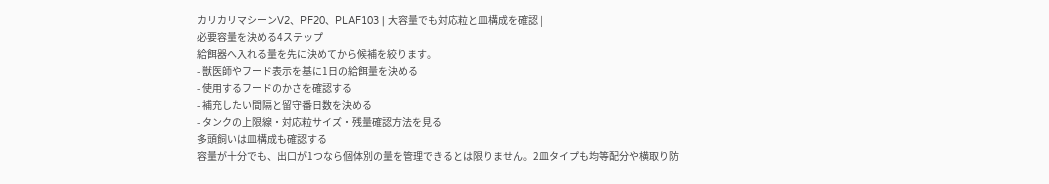カリカリマシーンV2、PF20、PLAF103 | 大容量でも対応粒と皿構成を確認 |
必要容量を決める4ステップ
給餌器へ入れる量を先に決めてから候補を絞ります。
- 獣医師やフード表示を基に1日の給餌量を決める
- 使用するフードのかさを確認する
- 補充したい間隔と留守番日数を決める
- タンクの上限線・対応粒サイズ・残量確認方法を見る
多頭飼いは皿構成も確認する
容量が十分でも、出口が1つなら個体別の量を管理できるとは限りません。2皿タイプも均等配分や横取り防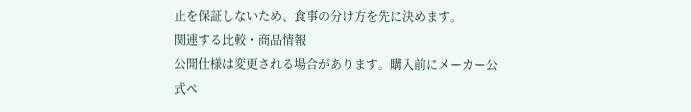止を保証しないため、食事の分け方を先に決めます。
関連する比較・商品情報
公開仕様は変更される場合があります。購入前にメーカー公式ペ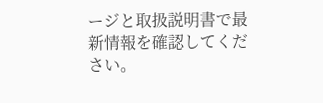ージと取扱説明書で最新情報を確認してください。